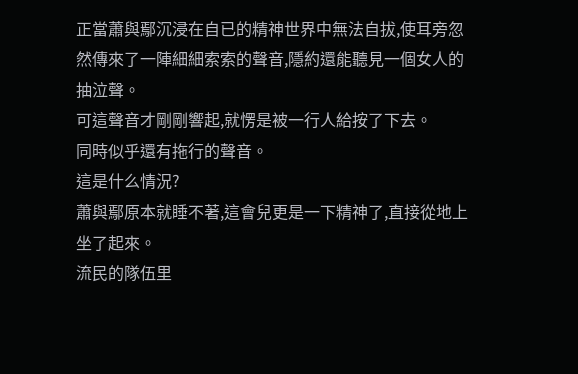正當蕭與鄢沉浸在自已的精神世界中無法自拔,使耳旁忽然傳來了一陣細細索索的聲音,隱約還能聽見一個女人的抽泣聲。
可這聲音才剛剛響起,就愣是被一行人給按了下去。
同時似乎還有拖行的聲音。
這是什么情況?
蕭與鄢原本就睡不著,這會兒更是一下精神了,直接從地上坐了起來。
流民的隊伍里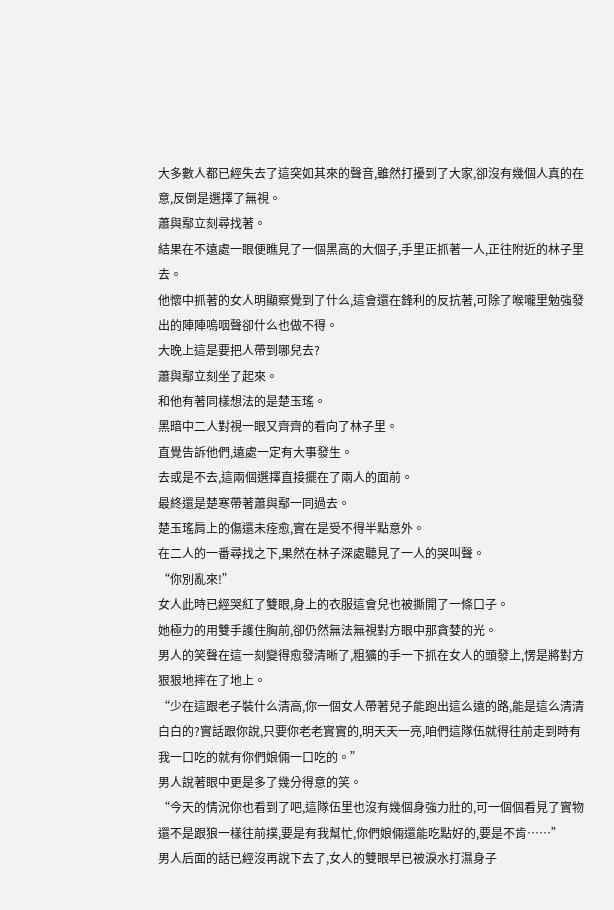大多數人都已經失去了這突如其來的聲音,雖然打擾到了大家,卻沒有幾個人真的在意,反倒是選擇了無視。
蕭與鄢立刻尋找著。
結果在不遠處一眼便瞧見了一個黑高的大個子,手里正抓著一人,正往附近的林子里去。
他懷中抓著的女人明顯察覺到了什么,這會還在鋒利的反抗著,可除了喉嚨里勉強發出的陣陣嗚咽聲卻什么也做不得。
大晚上這是要把人帶到哪兒去?
蕭與鄢立刻坐了起來。
和他有著同樣想法的是楚玉瑤。
黑暗中二人對視一眼又齊齊的看向了林子里。
直覺告訴他們,遠處一定有大事發生。
去或是不去,這兩個選擇直接擺在了兩人的面前。
最終還是楚寒帶著蕭與鄢一同過去。
楚玉瑤肩上的傷還未痊愈,實在是受不得半點意外。
在二人的一番尋找之下,果然在林子深處聽見了一人的哭叫聲。
“你別亂來!”
女人此時已經哭紅了雙眼,身上的衣服這會兒也被撕開了一條口子。
她極力的用雙手護住胸前,卻仍然無法無視對方眼中那貪婪的光。
男人的笑聲在這一刻變得愈發清晰了,粗獷的手一下抓在女人的頭發上,愣是將對方狠狠地摔在了地上。
“少在這跟老子裝什么清高,你一個女人帶著兒子能跑出這么遠的路,能是這么清清白白的?實話跟你說,只要你老老實實的,明天天一亮,咱們這隊伍就得往前走到時有我一口吃的就有你們娘倆一口吃的。”
男人說著眼中更是多了幾分得意的笑。
“今天的情況你也看到了吧,這隊伍里也沒有幾個身強力壯的,可一個個看見了實物還不是跟狼一樣往前撲,要是有我幫忙,你們娘倆還能吃點好的,要是不肯……”
男人后面的話已經沒再說下去了,女人的雙眼早已被淚水打濕身子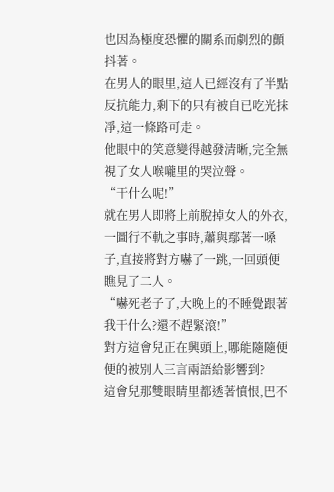也因為極度恐懼的關系而劇烈的顫抖著。
在男人的眼里,這人已經沒有了半點反抗能力,剩下的只有被自已吃光抹凈,這一條路可走。
他眼中的笑意變得越發清晰,完全無視了女人喉嚨里的哭泣聲。
“干什么呢!”
就在男人即將上前脫掉女人的外衣,一圖行不軌之事時,蕭與鄢著一嗓子,直接將對方嚇了一跳,一回頭便瞧見了二人。
“嚇死老子了,大晚上的不睡覺跟著我干什么?還不趕緊滾!”
對方這會兒正在興頭上,哪能隨隨便便的被別人三言兩語給影響到?
這會兒那雙眼睛里都透著憤恨,巴不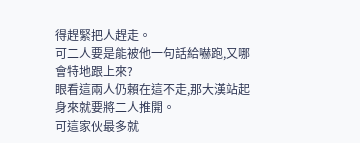得趕緊把人趕走。
可二人要是能被他一句話給嚇跑,又哪會特地跟上來?
眼看這兩人仍賴在這不走,那大漢站起身來就要將二人推開。
可這家伙最多就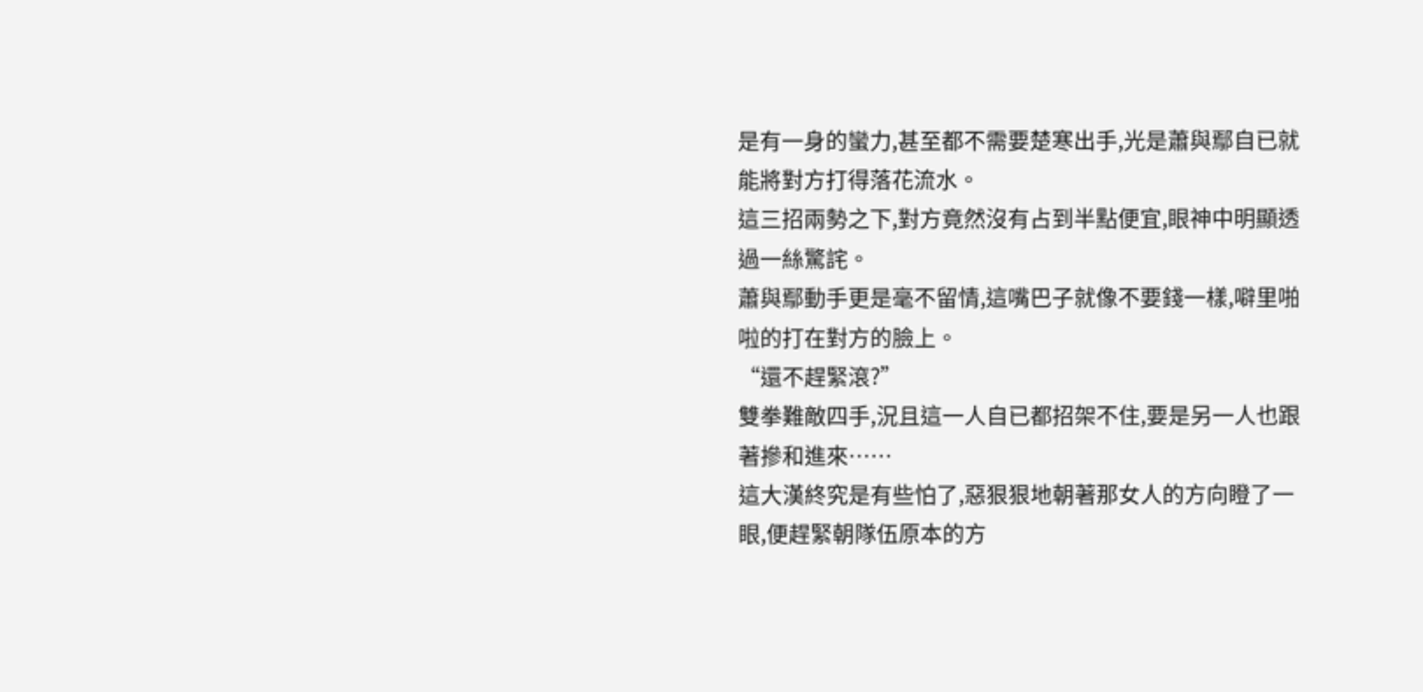是有一身的蠻力,甚至都不需要楚寒出手,光是蕭與鄢自已就能將對方打得落花流水。
這三招兩勢之下,對方竟然沒有占到半點便宜,眼神中明顯透過一絲驚詫。
蕭與鄢動手更是毫不留情,這嘴巴子就像不要錢一樣,噼里啪啦的打在對方的臉上。
“還不趕緊滾?”
雙拳難敵四手,況且這一人自已都招架不住,要是另一人也跟著摻和進來……
這大漢終究是有些怕了,惡狠狠地朝著那女人的方向瞪了一眼,便趕緊朝隊伍原本的方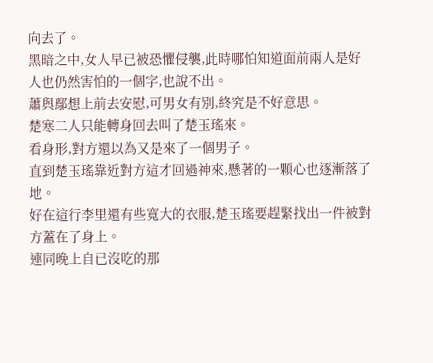向去了。
黑暗之中,女人早已被恐懼侵襲,此時哪怕知道面前兩人是好人也仍然害怕的一個字,也說不出。
蕭與鄢想上前去安慰,可男女有別,終究是不好意思。
楚寒二人只能轉身回去叫了楚玉瑤來。
看身形,對方還以為又是來了一個男子。
直到楚玉瑤靠近對方這才回過神來,懸著的一顆心也逐漸落了地。
好在這行李里還有些寬大的衣服,楚玉瑤要趕緊找出一件被對方蓋在了身上。
連同晚上自已沒吃的那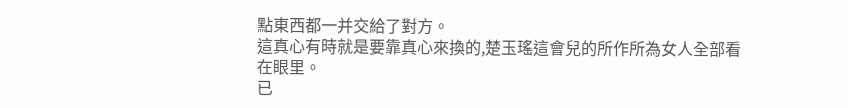點東西都一并交給了對方。
這真心有時就是要靠真心來換的,楚玉瑤這會兒的所作所為女人全部看在眼里。
已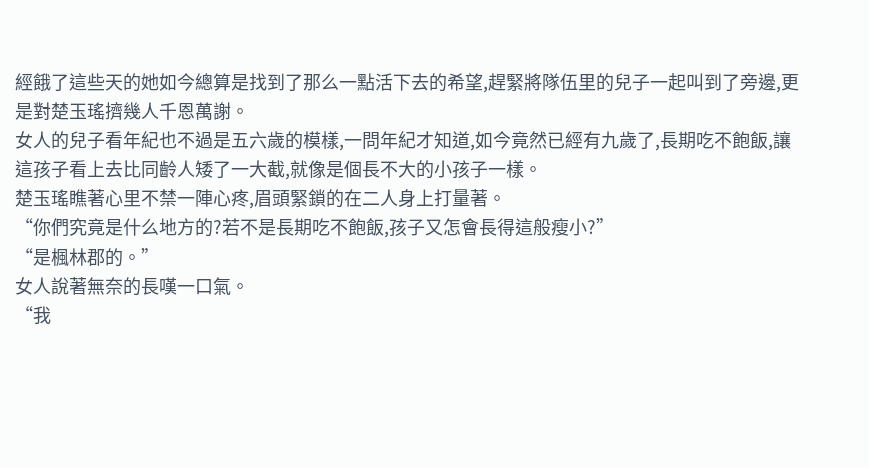經餓了這些天的她如今總算是找到了那么一點活下去的希望,趕緊將隊伍里的兒子一起叫到了旁邊,更是對楚玉瑤擠幾人千恩萬謝。
女人的兒子看年紀也不過是五六歲的模樣,一問年紀才知道,如今竟然已經有九歲了,長期吃不飽飯,讓這孩子看上去比同齡人矮了一大截,就像是個長不大的小孩子一樣。
楚玉瑤瞧著心里不禁一陣心疼,眉頭緊鎖的在二人身上打量著。
“你們究竟是什么地方的?若不是長期吃不飽飯,孩子又怎會長得這般瘦小?”
“是楓林郡的。”
女人說著無奈的長嘆一口氣。
“我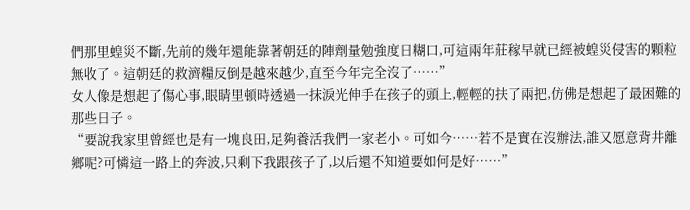們那里蝗災不斷,先前的幾年還能靠著朝廷的陣劑量勉強度日糊口,可這兩年莊稼早就已經被蝗災侵害的顆粒無收了。這朝廷的救濟糧反倒是越來越少,直至今年完全沒了……”
女人像是想起了傷心事,眼睛里頓時透過一抹淚光伸手在孩子的頭上,輕輕的扶了兩把,仿佛是想起了最困難的那些日子。
“要說我家里曾經也是有一塊良田,足夠養活我們一家老小。可如今……若不是實在沒辦法,誰又愿意背井離鄉呢?可憐這一路上的奔波,只剩下我跟孩子了,以后還不知道要如何是好……”